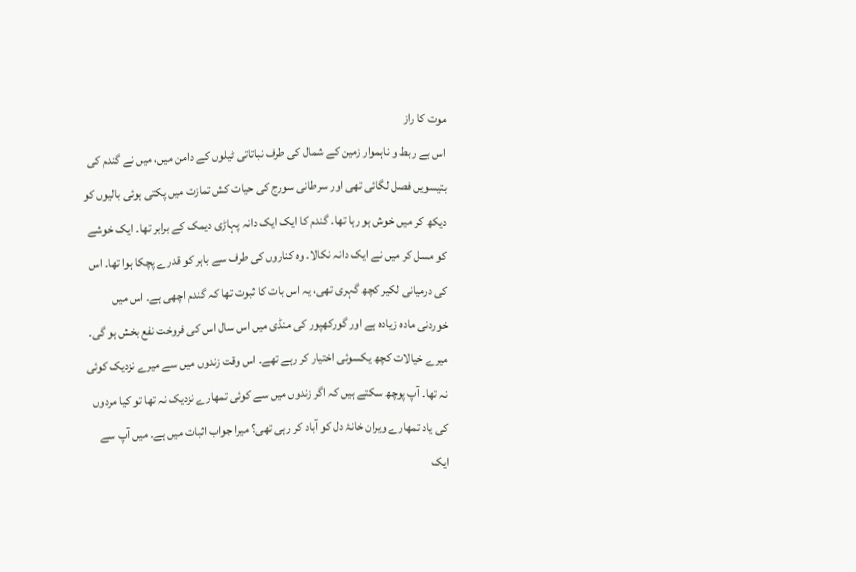موت کا راز
اس بے ربط و ناہموار زمین کے شمال کی طرف نباتاتی ٹیلوں کے دامن میں، میں نے گندم کی بتیسویں فصل لگائی تھی اور سرطانی سورج کی حیات کش تمازت میں پکتی ہوئی بالیوں کو دیکھ کر میں خوش ہو رہا تھا۔ گندم کا ایک ایک دانہ پہاڑی دیمک کے برابر تھا۔ ایک خوشے کو مسل کر میں نے ایک دانہ نکالا۔ وہ کناروں کی طرف سے باہر کو قدرے پچکا ہوا تھا۔ اس کی درمیانی لکیر کچھ گہری تھی، یہ اس بات کا ثبوت تھا کہ گندم اچھی ہے۔ اس میں خوردنی مادہ زیادہ ہے اور گورکھپور کی منڈی میں اس سال اس کی فروخت نفع بخش ہو گی۔
میرے خیالات کچھ یکسوئی اختیار کر رہے تھے۔ اس وقت زندوں میں سے میرے نزدیک کوئی نہ تھا۔ آپ پوچھ سکتے ہیں کہ اگر زندوں میں سے کوئی تمھارے نزدیک نہ تھا تو کیا مردوں کی یاد تمھارے ویران خانۂ دل کو آباد کر رہی تھی؟ میرا جواب اثبات میں ہے۔ میں آپ سے ایک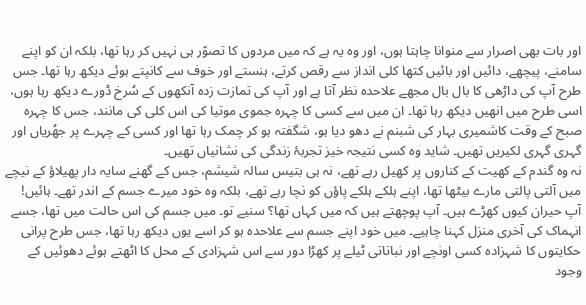اور بات بھی اصرار سے منوانا چاہتا ہوں، اور وہ یہ ہے کہ میں مردوں کا تصوّر ہی نہیں کر رہا تھا، بلکہ ان کو اپنے سامنے، پیچھے، دائیں اور بائیں کتھا کلی انداز سے رقص کرتے، ہنستے اور خوف سے کانپتے ہوئے دیکھ رہا تھا۔ جس طرح آپ کی داڑھی کا بال بال مجھے علاحدہ نظر آتا ہے اور آپ کی تمازت زدہ آنکھوں کے سُرخ ڈورے دیکھ رہا ہوں، اسی طرح میں انھیں دیکھ رہا تھا۔ ان میں سے کسی کا چہرہ جموی موتیا کی اس کلی کی مانند، جس کا چہرہ صبح کے وقت کاشمیری بہار کی شبنم نے دھو دیا ہو، شگفتہ ہو کر چمک رہا تھا اور کسی کے چہرے پر جھُریاں اور گہری گہری لکیریں تھیں۔ شاید وہ کسی نتیجہ خیز تجربۂ زندگی کی نشانیاں تھیں۔
نہ وہ گندم کے کھیت کے کناروں پر کھیل رہے تھے، نہ ہی بتیس سالہ شیشم، جس کے گھنے سایہ دار پھیلاؤ کے نیچے میں آلتی پالتی مارے بیٹھا تھا، اپنے ہلکے ہلکے پاؤں کو نچا رہے تھے، بلکہ وہ خود میرے جسم کے اندر تھے۔ ہائیں! آپ حیران کیوں کھڑے ہیں۔ آپ پوچھتے ہیں کہ میں کہاں تھا؟ سنیے تو۔ میں جسم کی اس حالت میں تھا، جسے انہماک کی آخری منزل کہنا چاہیے۔ میں خود اپنے جسم سے علاحدہ ہو کر اسے یوں دیکھ رہا تھا، جس طرح پرانی حکایتوں کا شہزادہ کسی اونچے اور نباتاتی ٹیلے پر کھڑا دور سے اس شہزادی کے محل کا اٹھتے ہوئے دھوئیں کے وجود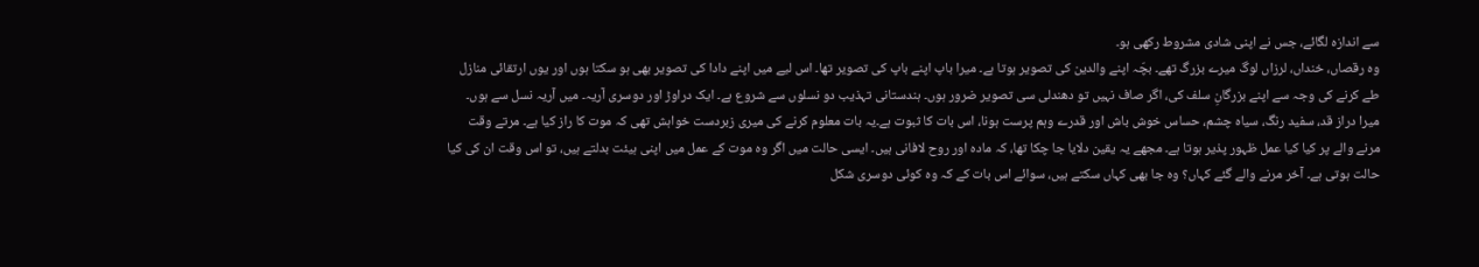سے اندازہ لگائے، جس نے اپنی شادی مشروط رکھی ہو۔
وہ رقصاں، خنداں، لرزاں لوگ میرے بزرگ تھے۔ بچّہ اپنے والدین کی تصویر ہوتا ہے۔ میرا باپ اپنے باپ کی تصویر تھا۔ اس لیے میں اپنے دادا کی تصویر بھی ہو سکتا ہوں اور یوں ارتقائی منازل طے کرنے کی وجہ سے اپنے بزرگانِ سلف کی، اگر صاف نہیں تو دھندلی سی تصویر ضرور ہوں۔ ہندستانی تہذیب دو نسلوں سے شروع ہے۔ ایک دراوڑ اور دوسری آریہ۔ میں آریہ نسل سے ہوں۔ میرا دراز قد، سفید رنگ، سیاہ چشم، حساس خوش باش اور قدرے وہم پرست ہونا، اس بات کا ثبوت ہے۔یہ بات معلوم کرنے کی میری زبردست خواہش تھی کہ موت کا راز کیا ہے۔ مرتے وقت مرنے والے پر کیا کیا عمل ظہور پذیر ہوتا ہے۔ مجھے یہ یقین دلایا جا چکا تھا، کہ مادہ اور روح لافانی ہیں۔ ایسی حالت میں اگر وہ موت کے عمل میں اپنی ہیئت بدلتے ہیں، تو اس وقت ان کی کیا حالت ہوتی ہے۔ آخر مرنے والے گئے کہاں؟ وہ جا بھی کہاں سکتے ہیں، سوائے اس بات کے کہ وہ کوئی دوسری شکل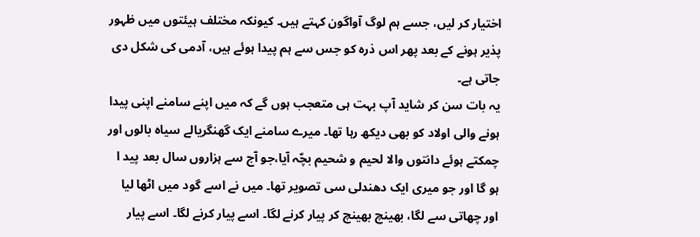اختیار کر لیں، جسے ہم لوگ آواگون کہتے ہیں۔ کیونکہ مختلف ہیئتوں میں ظہور پذیر ہونے کے بعد پھر اس ذرہ کو جس سے ہم پیدا ہوئے ہیں، آدمی کی شکل دی جاتی ہے۔
یہ بات سن کر شاید آپ بہت ہی متعجب ہوں گے کہ میں اپنے سامنے اپنی پیدا ہونے والی اولاد کو بھی دیکھ رہا تھا۔ میرے سامنے ایک گھنگریالے سیاہ بالوں اور چمکتے ہوئے دانتوں والا لحیم و شحیم بچّہ آیا،جو آج سے ہزاروں سال بعد پید ا ہو گا اور جو میری ایک دھندلی سی تصویر تھا۔ میں نے اسے گود میں اٹھا لیا اور چھاتی سے لگا، بھینچ بھینچ کر پیار کرنے لگا۔ اسے پیار کرنے لگا۔ اسے پیار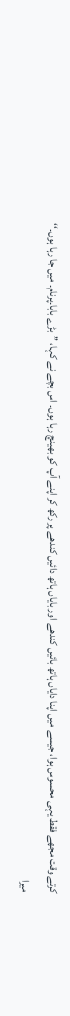کرتے وقت مجھے فقط یہی محسوس ہوا، جیسے میں اپنا دایاں ہاتھ بائیں کندھے اور بایاں ہاتھ دائیں کندھے پر رکھ کر اپنے آپ کو بھینچ رہا ہوں۔ اس بچے نے کہا، ’’بڑے بابا۔پرنام۔ میں جا رہا ہوں۔‘‘
میرا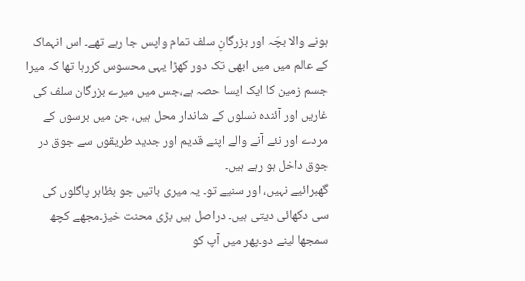ہونے والا بچّہ اور بزرگانِ سلف تمام واپس جا رہے تھے۔ اس انہماک کے عالم میں میں ابھی تک دور کھڑا یہی محسوس کررہا تھا کہ میرا جسم زمین کا ایک ایسا حصہ ہے،جس میں میرے بزرگان سلف کی غاریں اور آئندہ نسلوں کے شاندار محل ہیں، جن میں برسوں کے مردے اور نئے آنے والے اپنے قدیم اور جدید طریقوں سے جوق در جوق داخل ہو رہے ہیں۔
گھبرائیے نہیں، اور سنیے تو۔ یہ میری باتیں جو بظاہر پاگلوں کی سی دکھائی دیتی ہیں۔ دراصل ہیں بڑی محنت خیز۔مجھے کچھ سمجھا لینے دو۔پھر میں آپ کو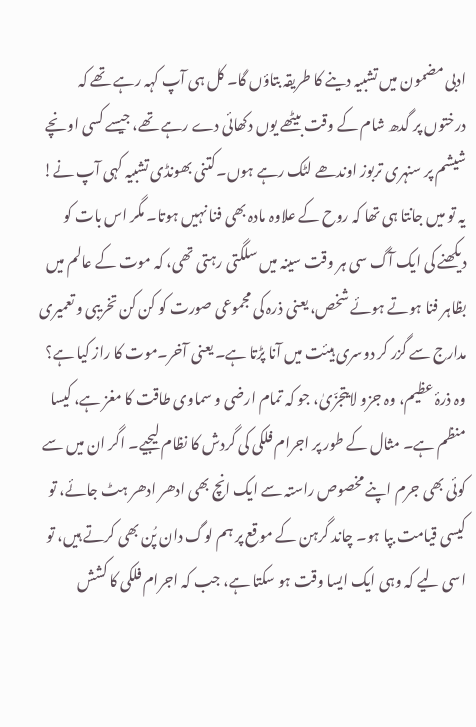ادبی مضمون میں تشبیہ دینے کا طریقہ بتاؤں گا۔ کل ہی آپ کہہ رہے تھے کہ درختوں پر گدھ شام کے وقت بیٹھے یوں دکھائی دے رہے تھے، جیسے کسی اونچے شیشم پر سنہری تربوز اوندھے لٹک رہے ہوں۔کتنی بھونڈی تشبیہ کہی آپ نے!
یہ تو میں جانتا ہی تھا کہ روح کے علاوہ مادہ بھی فنا نہیں ہوتا۔ مگر اس بات کو دیکھنے کی ایک آگ سی ہر وقت سینہ میں سلگتی رہتی تھی، کہ موت کے عالم میں بظاہر فنا ہوتے ہوئے شخص، یعنی ذرہ کی مجموعی صورت کو کن کن تخریبی و تعمیری مدارج سے گزر کر دوسری ہیئت میں آنا پڑتا ہے۔ یعنی آخر۔موت کا راز کیا ہے؟
وہ ذرۂ عظیم، وہ جزو لایتجزّیٰ، جو کہ تمام ارضی و سماوی طاقت کا مغز ہے، کیسا منظم ہے۔ مثال کے طور پر اجرام فلکی کی گردش کا نظام لیجیے۔ اگر ان میں سے کوئی بھی جرم اپنے مخصوص راستہ سے ایک انچ بھی ادھر ادھر ہٹ جائے، تو کیسی قیامت بپا ہو۔ چاند گرہن کے موقع پر ہم لوگ دان پُن بھی کرتے ہیں، تو اسی لیے کہ وہی ایک ایسا وقت ہو سکتا ہے، جب کہ اجرام فلکی کا کشش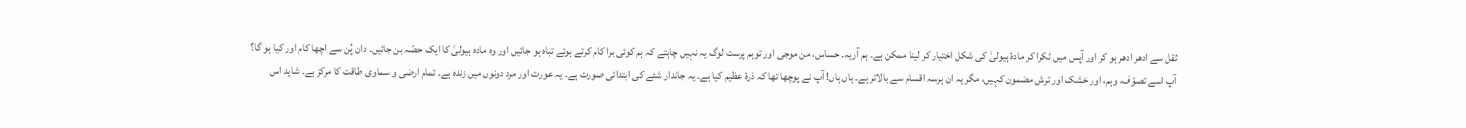ثقل سے ادھر ادھر ہو کر اور آپس میں ٹکرا کر مادۂ ہیولیٰ کی شکل اختیار کر لینا ممکن ہے۔ ہم آریہ۔ حساس، من موجی اور توہم پرست لوگ یہ نہیں چاہتے کہ ہم کوئی برا کام کرتے ہوئے تباہ ہو جائیں اور وہ مادہ ہیولیٰ کا ایک حصّہ بن جائیں۔ دان پُن سے اچھا کام اور کیا ہو گا؟
آپ اسے تصوّف، وہم، اور خشک اور ترش مضمون کہیں، مگر یہ ان ہرسہ اقسام سے بالاتر ہے۔ ہاں ہاں! آپ نے پوچھا تھا کہ ذرۂ عظیم کیا ہے۔ یہ جاندار شئے کی ابتدائی صورت ہے۔ یہ عورت اور مرد دونوں میں زندہ ہے۔ تمام ارضی و سماوی طاقت کا مرکز ہے۔ شاید اس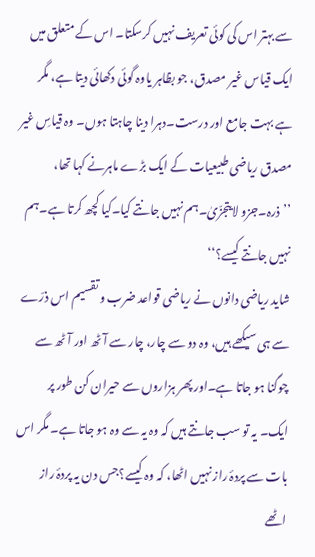سے بہتر اس کی کوئی تعریف نہیں کرسکتا۔ اس کے متعلق میں ایک قیاس غیر مصدق، جو بظاہر یاوہ گوئی دکھائی دیتا ہے، مگر ہے بہت جامع اور درست۔دہرا دینا چاہتا ہوں۔ وہ قیاسِ غیر مصدق ریاضی طبیعیات کے ایک بڑے ماہرنے کہا تھا، ’’ذرہ۔جزو لایتجزّیٰ۔ہم نہیں جانتے کیا۔کیا کچھ کرتا ہے۔ہم نہیں جانتے کیسے؟‘‘
شاید ریاضی دانوں نے ریاضی قواعد ضرب و تقسیم اس ذرّے سے ہی سیکھے ہیں، وہ دو سے چار، چار سے آٹھ اور آٹھ سے چوگنا ہو جاتا ہے۔اور پھر ہزاروں سے حیران کن طور پر ایک۔ یہ تو سب جانتے ہیں کہ وہ یہ سے وہ ہو جاتا ہے۔ مگر اس بات سے پردۂ راز نہیں اٹھا، کہ وہ کیسے؟جس دن یہ پردۂ راز اٹھے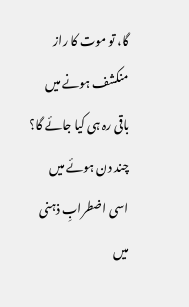گا، تو موت کا راز منکشف ہونے میں باقی رہ ہی کیا جائے گا؟
چند دن ہوئے میں اسی اضطرابِ ذہنی میں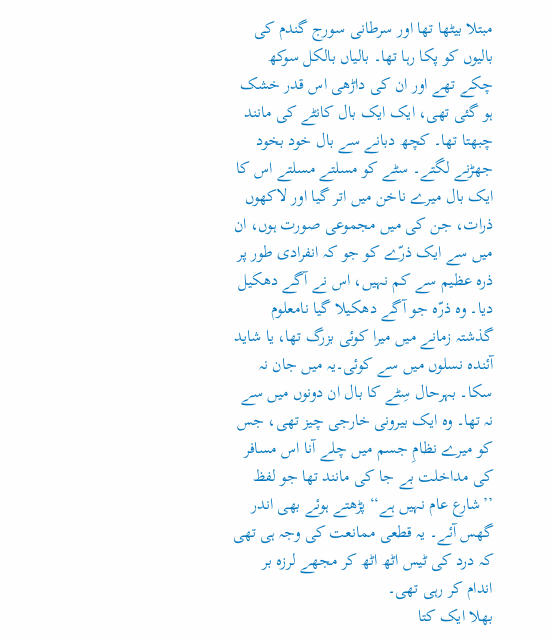مبتلا بیٹھا تھا اور سرطانی سورج گندم کی بالیوں کو پکا رہا تھا۔ بالیاں بالکل سوکھ چکے تھے اور ان کی داڑھی اس قدر خشک ہو گئی تھی، ایک ایک بال کانٹے کی مانند چبھتا تھا۔ کچھ دبانے سے بال خود بخود جھڑنے لگتے۔ سٹے کو مسلتے مسلتے اس کا ایک بال میرے ناخن میں اتر گیا اور لاکھوں ذرات، جن کی میں مجموعی صورت ہوں، ان میں سے ایک ذرّے کو جو کہ انفرادی طور پر ذرہ عظیم سے کم نہیں، اس نے آگے دھکیل دیا۔ وہ ذرّہ جو آگے دھکیلا گیا نامعلوم گذشتہ زمانے میں میرا کوئی بزرگ تھا، یا شاید آئندہ نسلوں میں سے کوئی۔یہ میں جان نہ سکا۔ بہرحال سِٹے کا بال ان دونوں میں سے نہ تھا۔ وہ ایک بیرونی خارجی چیز تھی، جس کو میرے نظامِ جسم میں چلے آنا اس مسافر کی مداخلت بے جا کی مانند تھا جو لفظ ’’شارع عام نہیں ہے‘‘ پڑھتے ہوئے بھی اندر گھس آئے۔ یہ قطعی ممانعت کی وجہ ہی تھی کہ درد کی ٹیس اٹھ اٹھ کر مجھے لرزہ بر اندام کر رہی تھی۔
بھلا ایک کتا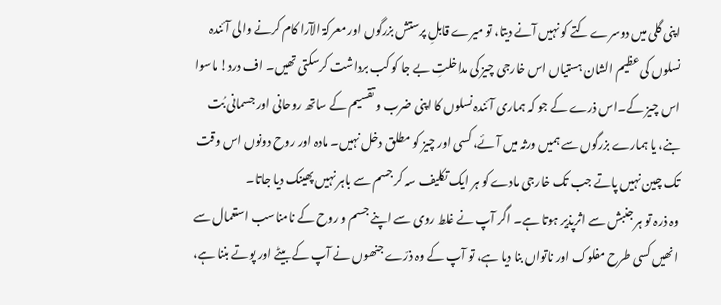اپنی گلی میں دوسرے کتے کو نہیں آنے دیتا، تو میرے قابلِ پرستش بزرگوں اور معرکۃ الآرا کام کرنے والی آئندہ نسلوں کی عظیم الشان ہستیاں اس خارجی چیز کی مداخلتِ بے جا کو کب برداشت کرسکتی تھیں۔ اف درد! ماسوا اس چیز کے۔اس ذرے کے جو کہ ہماری آئندہ نسلوں کا اپنی ضرب و تقسیم کے ساتھ روحانی اور جسمانی بُت بنے، یا ہمارے بزرگوں سے ہمیں ورثہ میں آئے، کسی اور چیز کو مطلق دخل نہیں۔ مادہ اور روح دونوں اس وقت تک چین نہیں پاتے جب تک خارجی مادے کو ہر ایک تکلیف سہ کر جسم سے باہر نہیں پھینک دیا جاتا۔
وہ ذرہ تو ہر جنبش سے اثرپذیر ہوتا ہے۔ اگر آپ نے غلط روی سے اپنے جسم و روح کے نامناسب استعمال سے انھیں کسی طرح مفلوک اور ناتواں بنا دیا ہے، تو آپ کے وہ ذرّے جنھوں نے آپ کے بیٹے اور پوتے بننا ہے،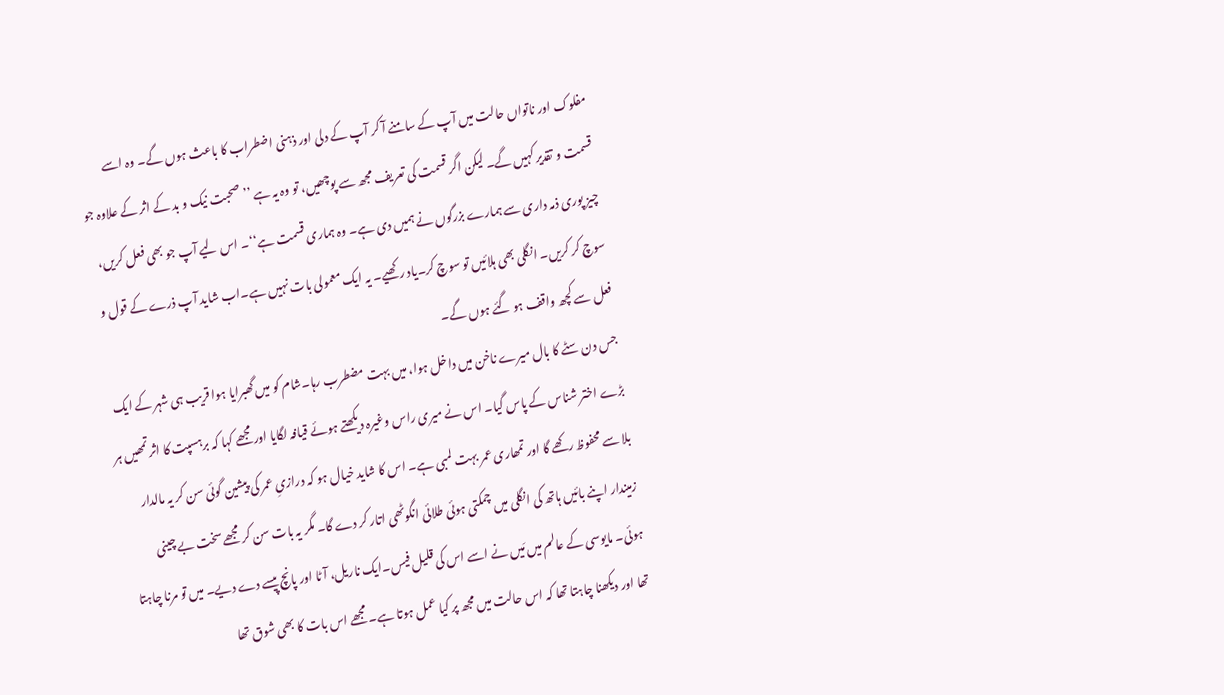مفلوک اور ناتواں حالت میں آپ کے سامنے آ کر آپ کے دلی اور ذہنی اضطراب کا باعث ہوں گے۔ وہ اسے قسمت و تقدیر کہیں گے۔ لیکن اگر قسمت کی تعریف مجھ سے پوچھیں، تو وہ یہ ہے ’’صحبت نیک و بد کے اثر کے علاوہ جو چیز پوری ذمہ داری سے ہمارے بزرگوں نے ہمیں دی ہے۔ وہ ہماری قسمت ہے‘‘۔ اس لیے آپ جو بھی فعل کریں، سوچ کر کریں۔ انگلی بھی ہلائیں تو سوچ کر۔یاد رکھیے۔ یہ ایک معمولی بات نہیں ہے۔اب شاید آپ ذرے کے قول و فعل سے کچھ واقف ہو گئے ہوں گے۔
جس دن سٹے کا بال میرے ناخن میں داخل ہوا، میں بہت مضطرب رہا۔شام کو میں گھبرایا ہوا قریب ہی شہر کے ایک بڑے اختر شناس کے پاس گیا۔ اس نے میری راس وغیرہ دیکھتے ہوئے قیافہ لگایا اور مجھے کہا کہ برہسپت کا اثر تمھیں ہر بلا سے محفوظ رکھے گا اور تمھاری عمر بہت لمبی ہے۔ اس کا شاید خیال ہو کہ درازیِ عمر کی پیشین گوئی سن کر یہ مالدار زمیندار اپنے بائیں ہاتھ کی انگلی میں چمکتی ہوئی طلائی انگوٹھی اتار کر دے گا۔ مگر یہ بات سن کر مجھے سخت بے چینی ہوئی۔ مایوسی کے عالم میں مَیں نے اسے اس کی قلیل فیس۔ایک ناریل، آٹا اور پانچ پیسے دے دیے۔ میں تو مرنا چاہتا تھا اور دیکھنا چاہتا تھا کہ اس حالت میں مجھ پر کیا عمل ہوتا ہے۔ مجھے اس بات کا بھی شوق تھا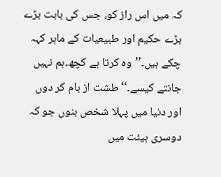کہ میں اس راز کو، جس کی بابت بڑے بڑے حکیم اور طبیعیات کے ماہر کہہ چکے ہیں۔’’وہ کرتا ہے کچھ۔ہم نہیں جانتے کیسے۔‘‘ طشت از بام کر دوں اور دنیا میں پہلا شخص بنوں جو کہ دوسری ہیئت میں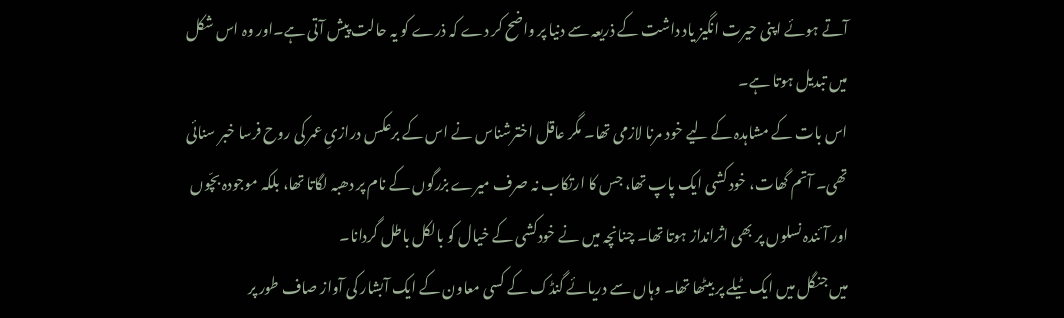آتے ہوئے اپنی حیرت انگیز یاد داشت کے ذریعہ سے دنیا پر واضح کر دے کہ ذرے کو یہ حالت پیش آتی ہے۔اور وہ اس شکل میں تبدیل ہوتا ہے۔
اس بات کے مشاہدہ کے لیے خود مرنا لازمی تھا۔ مگر عاقل اخترشناس نے اس کے برعکس درازیِ عمر کی روح فرسا خبر سنائی تھی۔ آتم گھات، خود کشی ایک پاپ تھا، جس کا ارتکاب نہ صرف میرے بزرگوں کے نام پر دھبہ لگاتا تھا، بلکہ موجودہ بچّوں اور آئندہ نسلوں پر بھی اثرانداز ہوتا تھا۔ چنانچہ میں نے خودکشی کے خیال کو بالکل باطل گردانا۔
میں جنگل میں ایک ٹیلے پر بیٹھا تھا۔ وہاں سے دریائے گنڈک کے کسی معاون کے ایک آبشار کی آواز صاف طور پر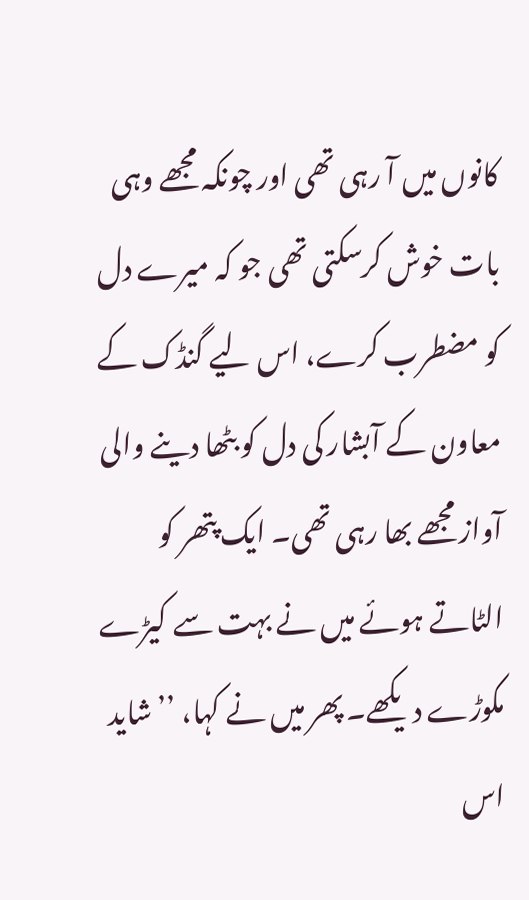کانوں میں آ رہی تھی اور چونکہ مجھے وہی بات خوش کرسکتی تھی جو کہ میرے دل کو مضطرب کرے، اس لیے گنڈک کے معاون کے آبشار کی دل کو بٹھا دینے والی آواز مجھے بھا رہی تھی۔ ایک پتھر کو الٹاتے ہوئے میں نے بہت سے کیڑے مکوڑے دیکھے۔ پھر میں نے کہا، ’’شاید اس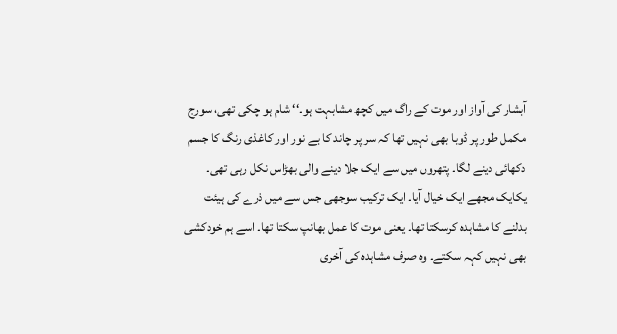آبشار کی آواز اور موت کے راگ میں کچھ مشابہت ہو۔‘‘ شام ہو چکی تھی، سورج مکمل طور پر ڈوبا بھی نہیں تھا کہ سر پر چاند کا بے نور اور کاغذی رنگ کا جسم دکھائی دینے لگا۔ پتھروں میں سے ایک جلا دینے والی بھڑاس نکل رہی تھی۔ یکایک مجھے ایک خیال آیا۔ ایک ترکیب سوجھی جس سے میں ذرے کی ہیئت بدلنے کا مشاہدہ کرسکتا تھا۔ یعنی موت کا عمل بھانپ سکتا تھا۔ اسے ہم خودکشی بھی نہیں کہہ سکتے۔ وہ صرف مشاہدہ کی آخری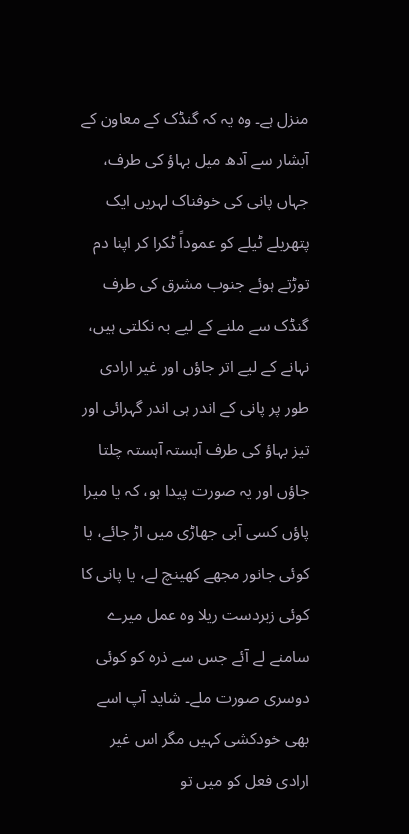منزل ہے۔ وہ یہ کہ گنڈک کے معاون کے آبشار سے آدھ میل بہاؤ کی طرف، جہاں پانی کی خوفناک لہریں ایک پتھریلے ٹیلے کو عموداً ٹکرا کر اپنا دم توڑتے ہوئے جنوب مشرق کی طرف گنڈک سے ملنے کے لیے بہ نکلتی ہیں، نہانے کے لیے اتر جاؤں اور غیر ارادی طور پر پانی کے اندر ہی اندر گہرائی اور تیز بہاؤ کی طرف آہستہ آہستہ چلتا جاؤں اور یہ صورت پیدا ہو، کہ یا میرا پاؤں کسی آبی جھاڑی میں اڑ جائے، یا کوئی جانور مجھے کھینچ لے، یا پانی کا کوئی زبردست ریلا وہ عمل میرے سامنے لے آئے جس سے ذرہ کو کوئی دوسری صورت ملے۔ شاید آپ اسے بھی خودکشی کہیں مگر اس غیر ارادی فعل کو میں تو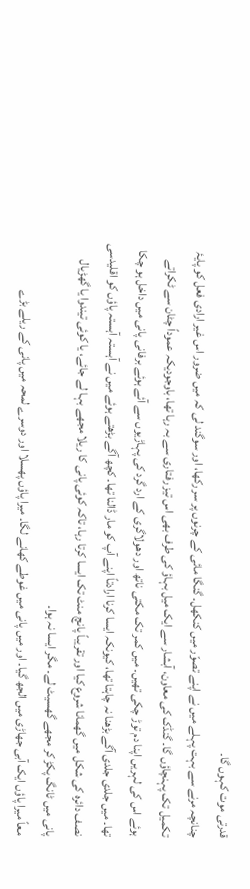قدرتی موت کہوں گا۔
چنانچہ مرنے سے بہت پہلے میں نے اپنے تصوّر میں کنکھل۔ گنگا مائی کے چرنوں پر سر رکھا، اور سوگند لی کہ میں ضرور اس غیر ارادی فعل کو پایۂ تکمیل تک پہنچاؤں گا۔ گنڈک کی معاون، آبشار سے ایک میل بہاؤ کی طرف بھی اس تیز رفتاری سے بہ رہا تھا، باوجودیکہ عموداً چٹان سے ٹکراتے ہوئے اس کی لہریں اپنا دم توڑ چکی تھیں۔ میں کمر تک مکتی ناتھ اور دھولاگری کے ارد گرد کی پہاڑیوں سے آئے ہوئے برفانی پانی میں داخل ہو چکا تھا۔ میں جلدی جلدی آگے بڑھنا نہ چاہتا تھا، کیونکہ ایسا کرنا ارادتاً اپنے آپ کو مار ڈالنا تھا۔ کچھ آگے بڑھتے ہوئے میں نے آہستہ آہستہ پاؤں کو اقلیدسی نصف دائرہ کی شکل میں گھمانا شروع کیا اور تقریباً پانچ منٹ تک ایسا کرتا رہا، تاکہ کوئی پانی کا ریلا مجھے بہا لے جائے، یا کوئی تیندوا یا گھڑیال پانی میں ٹانگ پکڑ کر مجھے گھسیٹ لے۔ مگر ایسا نہ ہوا۔
معاً میرا پاؤں ایک آبی جھاڑی میں الجھ گیا۔ اور میں پانی میں غوطے کھانے لگا۔ میرا پاؤں پھسلا اور دوسرے لمحہ میں پانی کے ریلے بڑے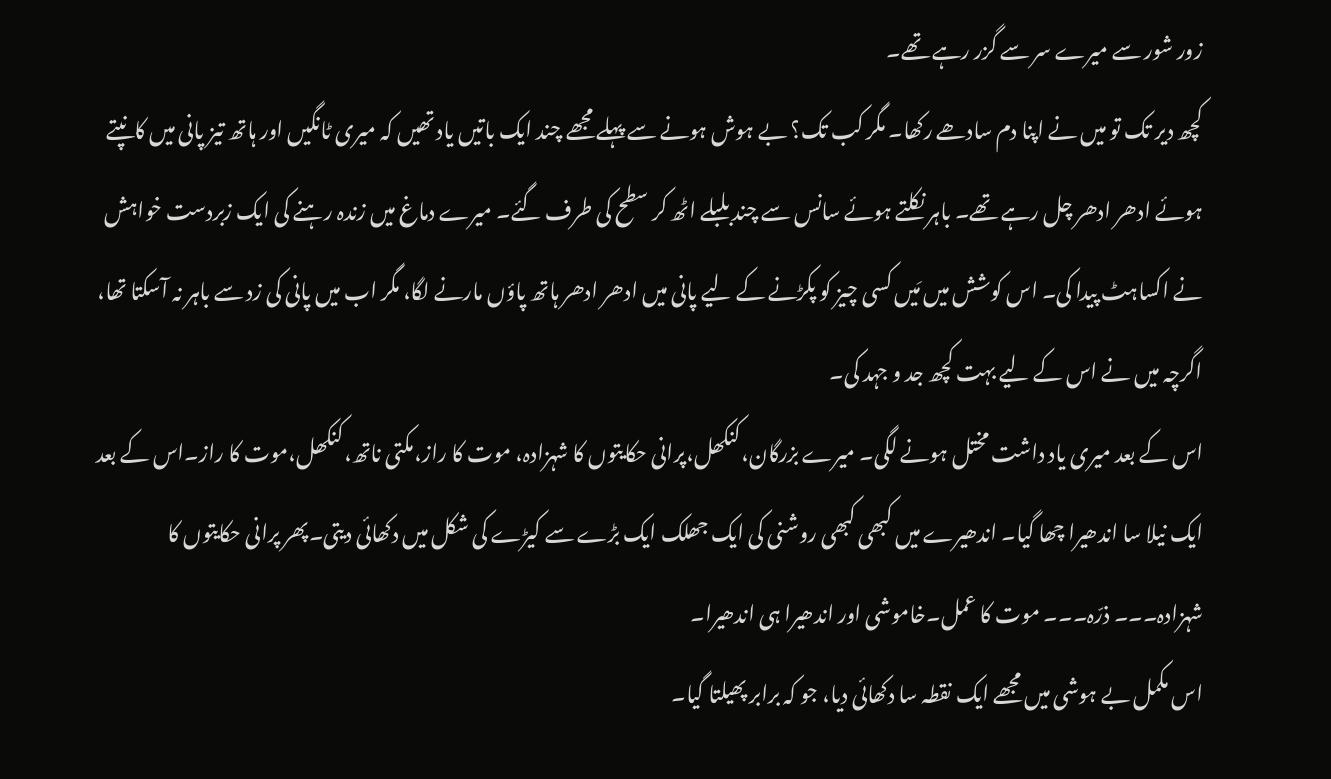زور شور سے میرے سر سے گزر رہے تھے۔
کچھ دیر تک تو میں نے اپنا دم سادھے رکھا۔ مگر کب تک؟ بے ہوش ہونے سے پہلے مجھے چند ایک باتیں یاد تھیں کہ میری ٹانگیں اور ہاتھ تیز پانی میں کانپتے ہوئے ادھر ادھر چل رہے تھے۔ باہر نکلتے ہوئے سانس سے چند بلبلے اٹھ کر سطح کی طرف گئے۔ میرے دماغ میں زندہ رہنے کی ایک زبردست خواہش نے اکساہٹ پیدا کی۔ اس کوشش میں مَیں کسی چیز کو پکڑنے کے لیے پانی میں ادھر ادھر ہاتھ پاؤں مارنے لگا، مگر اب میں پانی کی زد سے باہر نہ آسکتا تھا، اگرچہ میں نے اس کے لیے بہت کچھ جد و جہد کی۔
اس کے بعد میری یاد داشت مختل ہونے لگی۔ میرے بزرگان،کنکھل،پرانی حکایتوں کا شہزادہ، موت کا راز،مکتی ناتھ،کنکھل،موت کا راز۔اس کے بعد ایک نیلا سا اندھیرا چھا گیا۔ اندھیرے میں کبھی کبھی روشنی کی ایک جھلک ایک بڑے سے کیڑے کی شکل میں دکھائی دیتی۔پھر پرانی حکایتوں کا شہزادہ۔۔۔ ذرّہ۔۔۔ موت کا عمل۔خاموشی اور اندھیرا ہی اندھیرا۔
اس مکمل بے ہوشی میں مجھے ایک نقطہ سا دکھائی دیا، جو کہ برابر پھیلتا گیا۔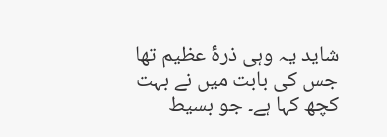شاید یہ وہی ذرۂ عظیم تھا جس کی بابت میں نے بہت کچھ کہا ہے۔ جو بسیط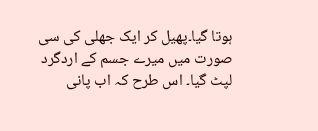ہوتا گیا۔پھیل کر ایک جھلی کی سی صورت میں میرے جسم کے اردگرد لپٹ گیا۔ اس طرح کہ اب پانی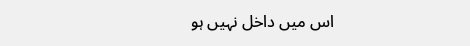اس میں داخل نہیں ہو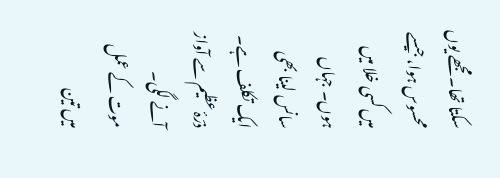سکتا تھا۔ مجھے یوں محسوس ہوا، جیسے میں کسی خلا میں ہوں۔ جہاں سانس لینا بھی ایک تکلف ہے۔
ذرّۂ عظیم سے آواز آنے لگی۔
موت کے عمل میں تین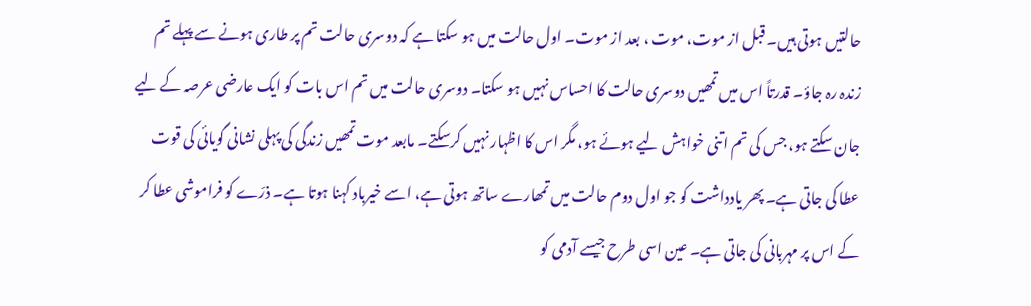حالتیں ہوتی ہیں۔ قبل از موت، موت ، بعد از موت۔ اول حالت میں ہو سکتا ہے کہ دوسری حالت تم پر طاری ہونے سے پہلے تم زندہ رہ جاؤ۔ قدرتاً اس میں تمھیں دوسری حالت کا احساس نہیں ہو سکتا۔ دوسری حالت میں تم اس بات کو ایک عارضی عرصہ کے لیے جان سکتے ہو، جس کی تم اتنی خواہش لیے ہوئے ہو، مگر اس کا اظہار نہیں کرسکتے۔ مابعد موت تمھیں زندگی کی پہلی نشانی گویائی کی قوت عطا کی جاتی ہے۔ پھر یادداشت کو جو اول دوم حالت میں تمھارے ساتھ ہوتی ہے، اسے خیرباد کہنا ہوتا ہے۔ ذرّے کو فراموشی عطا کر کے اس پر مہربانی کی جاتی ہے۔ عین اسی طرح جیسے آدمی کو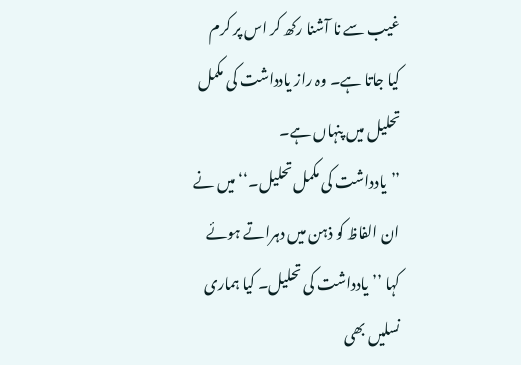غیب سے نا آشنا رکھ کر اس پر کرم کیا جاتا ہے۔ وہ راز یادداشت کی مکمل تحلیل میں پنہاں ہے۔
’’یادداشت کی مکمل تحلیل۔‘‘ میں نے ان الفاظ کو ذہن میں دہراتے ہوئے کہا ’’یادداشت کی تحلیل۔ کیا ہماری نسلیں بھی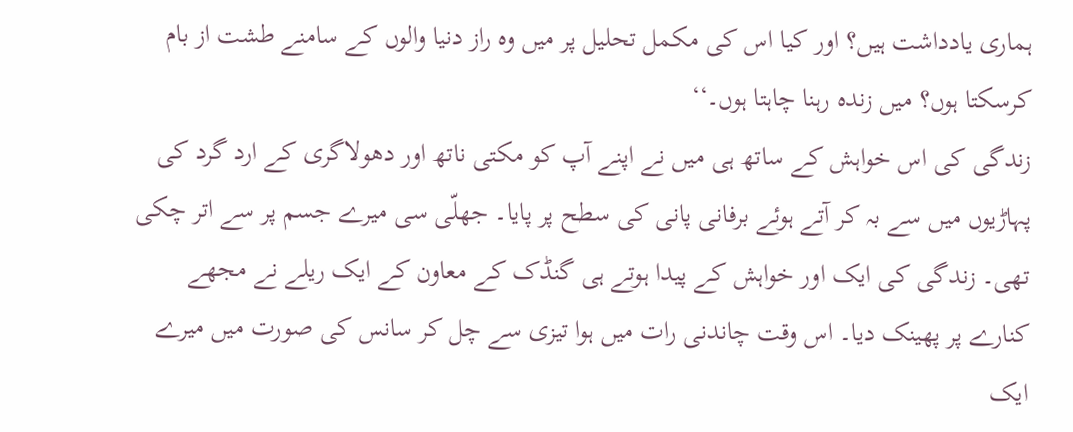ہماری یادداشت ہیں؟ اور کیا اس کی مکمل تحلیل پر میں وہ راز دنیا والوں کے سامنے طشت از بام کرسکتا ہوں؟ میں زندہ رہنا چاہتا ہوں۔‘‘
زندگی کی اس خواہش کے ساتھ ہی میں نے اپنے آپ کو مکتی ناتھ اور دھولاگری کے ارد گرد کی پہاڑیوں میں سے بہ کر آتے ہوئے برفانی پانی کی سطح پر پایا۔ جھلّی سی میرے جسم پر سے اتر چکی تھی۔ زندگی کی ایک اور خواہش کے پیدا ہوتے ہی گنڈک کے معاون کے ایک ریلے نے مجھے کنارے پر پھینک دیا۔ اس وقت چاندنی رات میں ہوا تیزی سے چل کر سانس کی صورت میں میرے ایک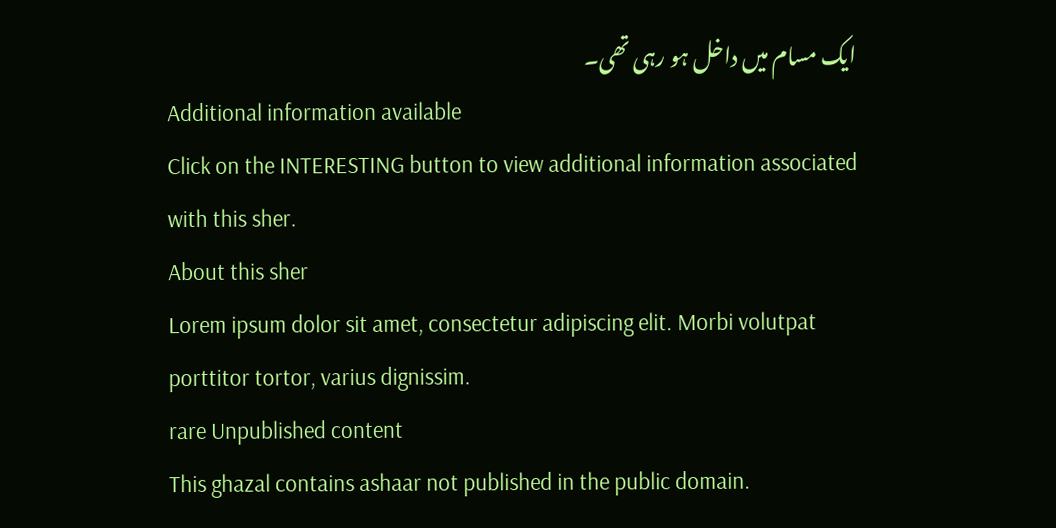ایک مسام میں داخل ہو رہی تھی۔
Additional information available
Click on the INTERESTING button to view additional information associated with this sher.
About this sher
Lorem ipsum dolor sit amet, consectetur adipiscing elit. Morbi volutpat porttitor tortor, varius dignissim.
rare Unpublished content
This ghazal contains ashaar not published in the public domain.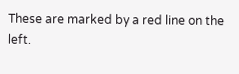These are marked by a red line on the left.